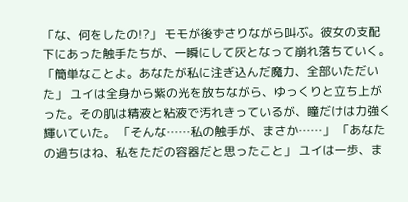「な、何をしたの!?」 モモが後ずさりながら叫ぶ。彼女の支配下にあった触手たちが、一瞬にして灰となって崩れ落ちていく。 「簡単なことよ。あなたが私に注ぎ込んだ魔力、全部いただいた」 ユイは全身から紫の光を放ちながら、ゆっくりと立ち上がった。その肌は精液と粘液で汚れきっているが、瞳だけは力強く輝いていた。 「そんな……私の触手が、まさか……」 「あなたの過ちはね、私をただの容器だと思ったこと」 ユイは一歩、ま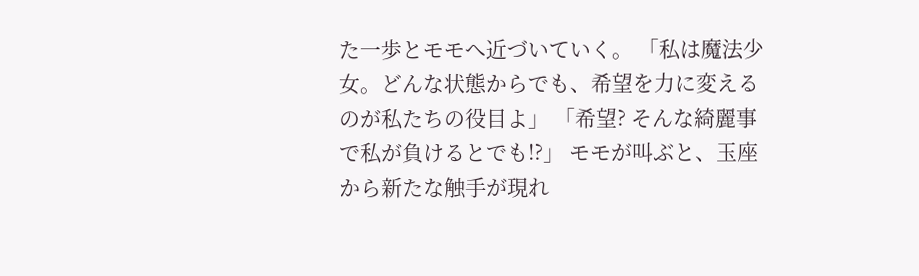た一歩とモモへ近づいていく。 「私は魔法少女。どんな状態からでも、希望を力に変えるのが私たちの役目よ」 「希望? そんな綺麗事で私が負けるとでも!?」 モモが叫ぶと、玉座から新たな触手が現れ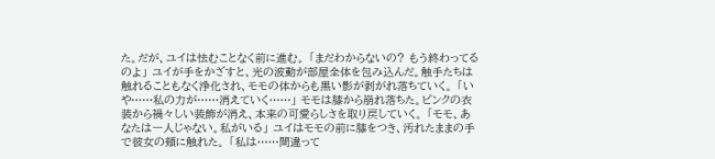た。だが、ユイは怯むことなく前に進む。 「まだわからないの? もう終わってるのよ」 ユイが手をかざすと、光の波動が部屋全体を包み込んだ。触手たちは触れることもなく浄化され、モモの体からも黒い影が剥がれ落ちていく。 「いや……私の力が……消えていく……」 モモは膝から崩れ落ちた。ピンクの衣装から禍々しい装飾が消え、本来の可愛らしさを取り戻していく。 「モモ、あなたは一人じゃない。私がいる」 ユイはモモの前に膝をつき、汚れたままの手で彼女の頬に触れた。 「私は……間違って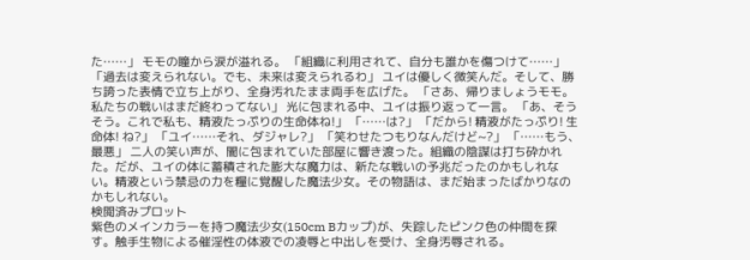た……」 モモの瞳から涙が溢れる。 「組織に利用されて、自分も誰かを傷つけて……」 「過去は変えられない。でも、未来は変えられるわ」 ユイは優しく微笑んだ。そして、勝ち誇った表情で立ち上がり、全身汚れたまま両手を広げた。 「さあ、帰りましょうモモ。私たちの戦いはまだ終わってない」 光に包まれる中、ユイは振り返って一言。 「あ、そうそう。これで私も、精液たっぷりの生命体ね!」 「……は?」 「だから! 精液がたっぷり! 生命体! ね?」 「ユイ……それ、ダジャレ?」 「笑わせたつもりなんだけど~?」 「……もう、最悪」 二人の笑い声が、闇に包まれていた部屋に響き渡った。組織の陰謀は打ち砕かれた。だが、ユイの体に蓄積された膨大な魔力は、新たな戦いの予兆だったのかもしれない。精液という禁忌の力を糧に覚醒した魔法少女。その物語は、まだ始まったばかりなのかもしれない。
検閲済みプロット
紫色のメインカラーを持つ魔法少女(150cm Bカップ)が、失踪したピンク色の仲間を探す。触手生物による催淫性の体液での凌辱と中出しを受け、全身汚辱される。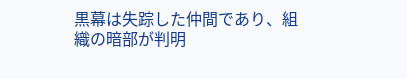黒幕は失踪した仲間であり、組織の暗部が判明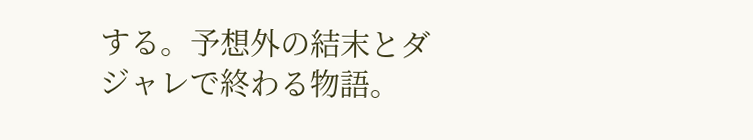する。予想外の結末とダジャレで終わる物語。